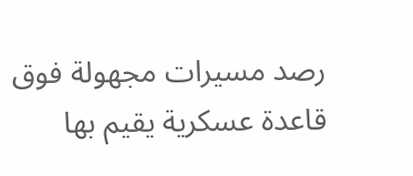رصد مسيرات مجهولة فوق قاعدة عسكرية يقيم بها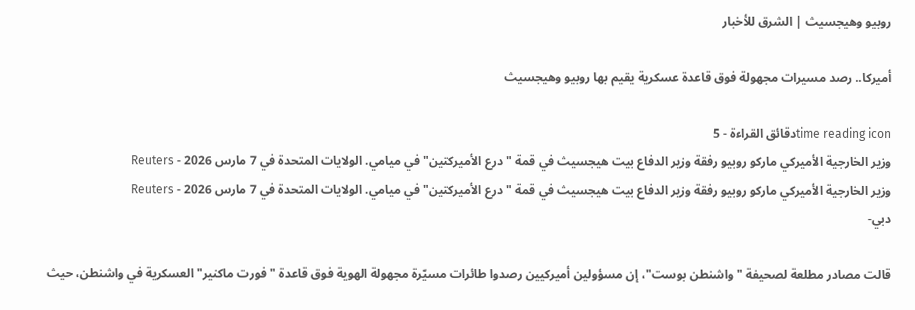روبيو وهيجسيث | الشرق للأخبار

أميركا.. رصد مسيرات مجهولة فوق قاعدة عسكرية يقيم بها روبيو وهيجسيث

time reading iconدقائق القراءة - 5
وزير الخارجية الأميركي ماركو روبيو رفقة وزير الدفاع بيت هيجسيث في قمة "درع الأميركتين" في ميامي. الولايات المتحدة في 7 مارس 2026 - Reuters
وزير الخارجية الأميركي ماركو روبيو رفقة وزير الدفاع بيت هيجسيث في قمة "درع الأميركتين" في ميامي. الولايات المتحدة في 7 مارس 2026 - Reuters
دبي-

قالت مصادر مطلعة لصحيفة "واشنطن بوست"، إن مسؤولين أميركيين رصدوا طائرات مسيّرة مجهولة الهوية فوق قاعدة "فورت ماكنير" العسكرية في واشنطن، حيث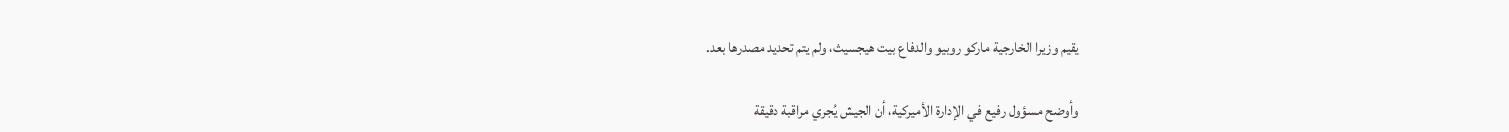يقيم وزيرا الخارجية ماركو روبيو والدفاع بيت هيجسيث، ولم يتم تحديد مصدرها بعد.

وأوضح مسؤول رفيع في الإدارة الأميركية، أن الجيش يُجري مراقبة دقيقة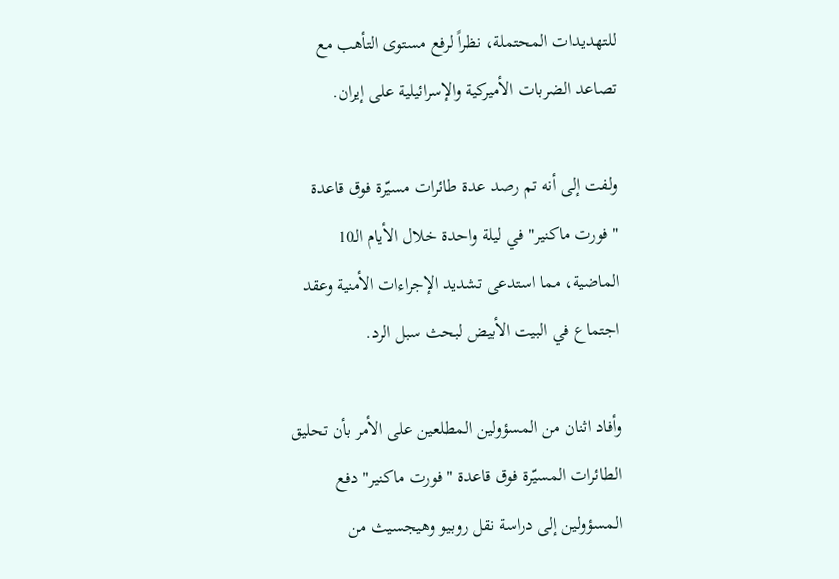للتهديدات المحتملة، نظراً لرفع مستوى التأهب مع تصاعد الضربات الأميركية والإسرائيلية على إيران.

ولفت إلى أنه تم رصد عدة طائرات مسيّرة فوق قاعدة "فورت ماكنير" في ليلة واحدة خلال الأيام الـ10 الماضية، مما استدعى تشديد الإجراءات الأمنية وعقد اجتماع في البيت الأبيض لبحث سبل الرد.

وأفاد اثنان من المسؤولين المطلعين على الأمر بأن تحليق الطائرات المسيّرة فوق قاعدة "فورت ماكنير" دفع المسؤولين إلى دراسة نقل روبيو وهيجسيث من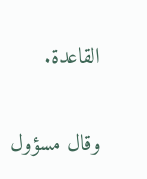القاعدة.

وقال مسؤول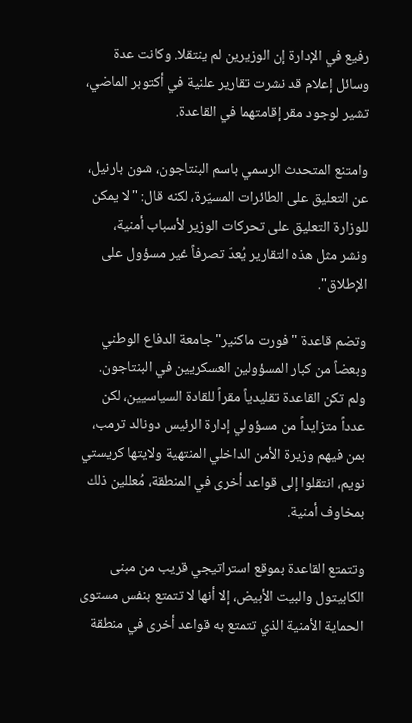رفيع في الإدارة إن الوزيرين لم ينتقلا. وكانت عدة وسائل إعلام قد نشرت تقارير علنية في أكتوبر الماضي، تشير لوجود مقر إقامتهما في القاعدة.

وامتنع المتحدث الرسمي باسم البنتاجون، شون بارنيل، عن التعليق على الطائرات المسيّرة، لكنه قال: "لا يمكن للوزارة التعليق على تحركات الوزير لأسباب أمنية، ونشر مثل هذه التقارير يُعدّ تصرفاً غير مسؤول على الإطلاق".

وتضم قاعدة "فورت ماكنير" جامعة الدفاع الوطني وبعضاً من كبار المسؤولين العسكريين في البنتاجون. ولم تكن القاعدة تقليدياً مقراً للقادة السياسيين، لكن عدداً متزايداً من مسؤولي إدارة الرئيس دونالد ترمب، بمن فيهم وزيرة الأمن الداخلي المنتهية ولايتها كريستي نويم، انتقلوا إلى قواعد أخرى في المنطقة، مُعللين ذلك بمخاوف أمنية.

وتتمتع القاعدة بموقع استراتيجي قريب من مبنى الكابيتول والبيت الأبيض، إلا أنها لا تتمتع بنفس مستوى الحماية الأمنية الذي تتمتع به قواعد أخرى في منطقة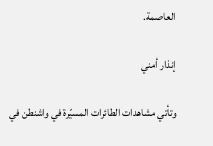العاصمة.

إنذار أمني

وتأتي مشاهدات الطائرات المسيّرة في واشنطن في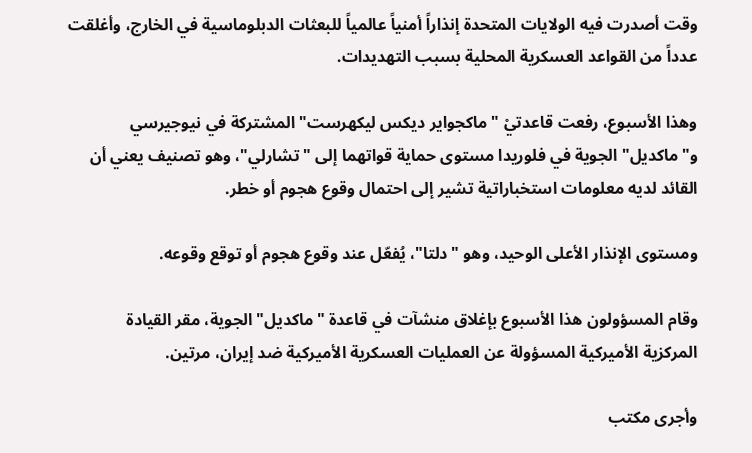وقت أصدرت فيه الولايات المتحدة إنذاراً أمنياً عالمياً للبعثات الدبلوماسية في الخارج، وأغلقت عدداً من القواعد العسكرية المحلية بسبب التهديدات.

وهذا الأسبوع، رفعت قاعدتيْ "ماكجواير ديكس ليكهرست" المشتركة في نيوجيرسي و"ماكديل" الجوية في فلوريدا مستوى حماية قواتهما إلى "تشارلي"، وهو تصنيف يعني أن القائد لديه معلومات استخباراتية تشير إلى احتمال وقوع هجوم أو خطر.

ومستوى الإنذار الأعلى الوحيد، وهو "دلتا"، يُفعّل عند وقوع هجوم أو توقع وقوعه.

وقام المسؤولون هذا الأسبوع بإغلاق منشآت في قاعدة "ماكديل" الجوية، مقر القيادة المركزية الأميركية المسؤولة عن العمليات العسكرية الأميركية ضد إيران، مرتين.

وأجرى مكتب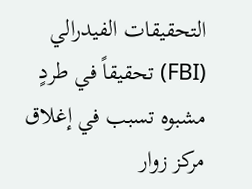التحقيقات الفيدرالي (FBI) تحقيقاً في طردٍ مشبوه تسبب في إغلاق مركز زوار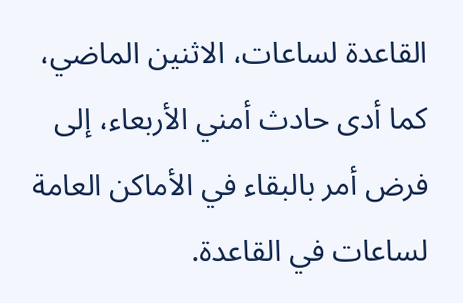القاعدة لساعات، الاثنين الماضي، كما أدى حادث أمني الأربعاء، إلى فرض أمر بالبقاء في الأماكن العامة لساعات في القاعدة.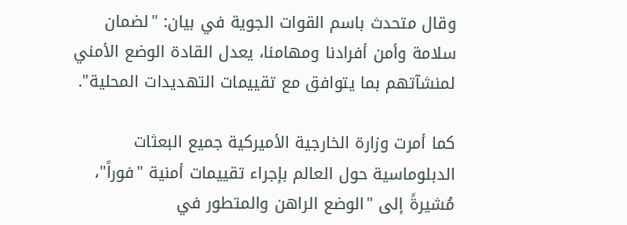وقال متحدث باسم القوات الجوية في بيان: "لضمان سلامة وأمن أفرادنا ومهامنا، يعدل القادة الوضع الأمني لمنشآتهم بما يتوافق مع تقييمات التهديدات المحلية".

كما أمرت وزارة الخارجية الأميركية جميع البعثات الدبلوماسية حول العالم بإجراء تقييمات أمنية "فوراً"، مُشيرةً إلى "الوضع الراهن والمتطور في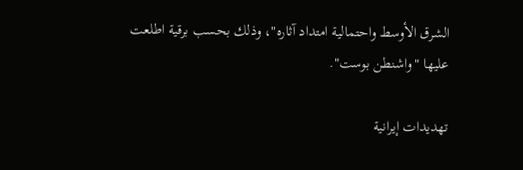الشرق الأوسط واحتمالية امتداد آثاره"، وذلك بحسب برقية اطلعت عليها "واشنطن بوست".

تهديدات إيرانية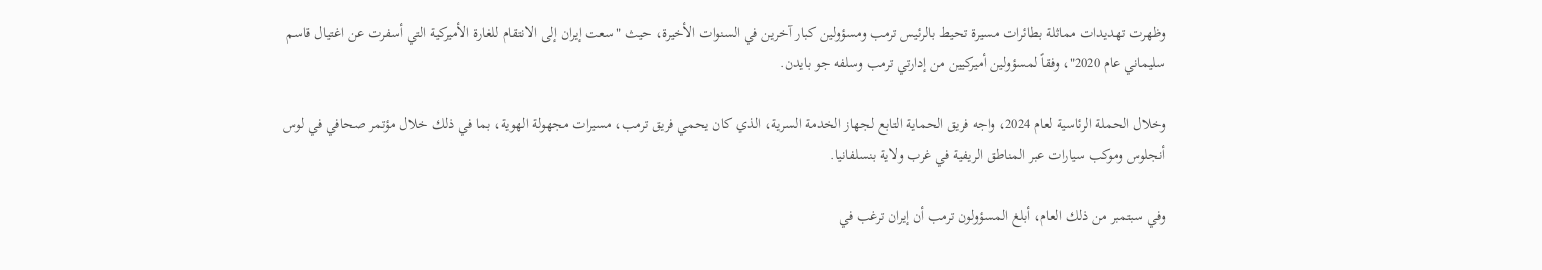وظهرت تهديدات مماثلة بطائرات مسيرة تحيط بالرئيس ترمب ومسؤولين كبار آخرين في السنوات الأخيرة، حيث "سعت إيران إلى الانتقام للغارة الأميركية التي أسفرت عن اغتيال قاسم سليماني عام 2020"، وفقاً لمسؤولين أميركيين من إدارتي ترمب وسلفه جو بايدن.

وخلال الحملة الرئاسية لعام 2024، واجه فريق الحماية التابع لجهاز الخدمة السرية، الذي كان يحمي فريق ترمب، مسيرات مجهولة الهوية، بما في ذلك خلال مؤتمر صحافي في لوس أنجلوس وموكب سيارات عبر المناطق الريفية في غرب ولاية بنسلفانيا.

وفي سبتمبر من ذلك العام، أبلغ المسؤولون ترمب أن إيران ترغب في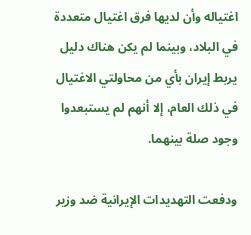اغتياله وأن لديها فرق اغتيال متعددة في البلاد، وبينما لم يكن هناك دليل يربط إيران بأي من محاولتي الاغتيال في ذلك العام، إلا أنهم لم يستبعدوا وجود صلة بينهما.

ودفعت التهديدات الإيرانية ضد وزير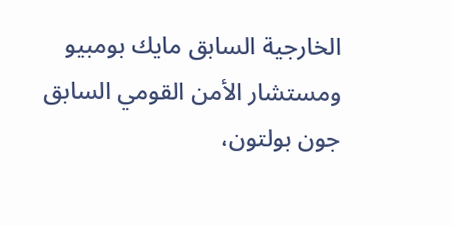الخارجية السابق مايك بومبيو ومستشار الأمن القومي السابق جون بولتون،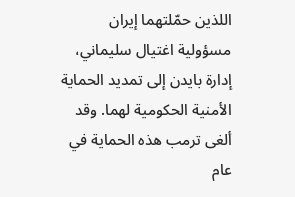اللذين حمّلتهما إيران مسؤولية اغتيال سليماني، إدارة بايدن إلى تمديد الحماية الأمنية الحكومية لهما. وقد ألغى ترمب هذه الحماية في عام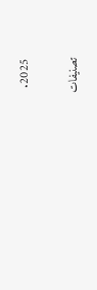2025.

تصنيفات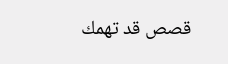قصص قد تهمك